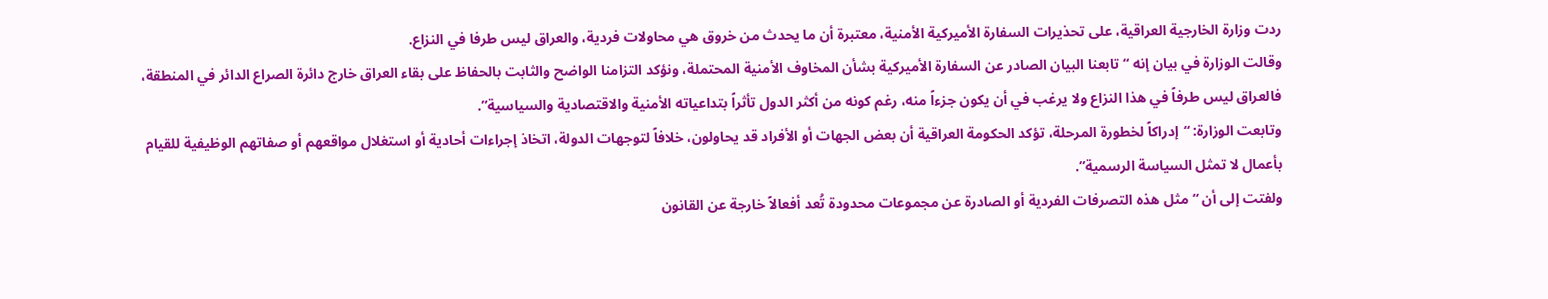ردت وزارة الخارجية العراقية، على تحذيرات السفارة الأميركية الأمنية، معتبرة أن ما يحدث من خروق هي محاولات فردية، والعراق ليس طرفا في النزاع.
وقالت الوزارة في بيان إنه “تابعنا البيان الصادر عن السفارة الأميركية بشأن المخاوف الأمنية المحتملة، ونؤكد التزامنا الواضح والثابت بالحفاظ على بقاء العراق خارج دائرة الصراع الدائر في المنطقة، فالعراق ليس طرفاً في هذا النزاع ولا يرغب في أن يكون جزءاً منه، رغم كونه من أكثر الدول تأثراً بتداعياته الأمنية والاقتصادية والسياسية”.
وتابعت الوزارة: “إدراكاً لخطورة المرحلة، تؤكد الحكومة العراقية أن بعض الجهات أو الأفراد قد يحاولون، خلافاً لتوجهات الدولة، اتخاذ إجراءات أحادية أو استغلال مواقعهم أو صفاتهم الوظيفية للقيام بأعمال لا تمثل السياسة الرسمية”.
ولفتت إلى أن “مثل هذه التصرفات الفردية أو الصادرة عن مجموعات محدودة تُعد أفعالاً خارجة عن القانون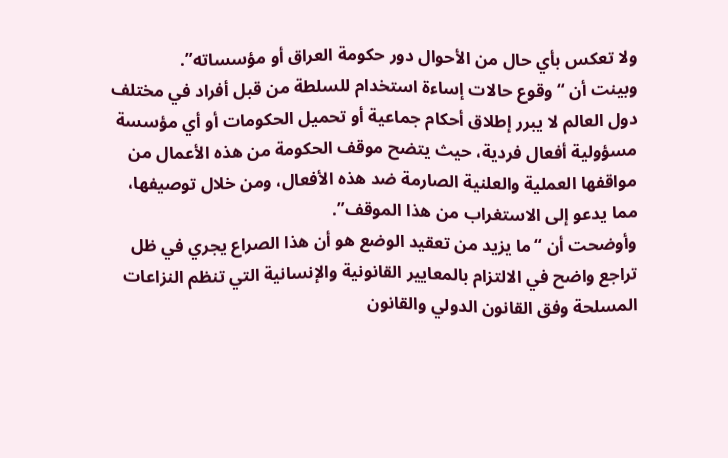ولا تعكس بأي حال من الأحوال دور حكومة العراق أو مؤسساته”.
وبينت أن “وقوع حالات إساءة استخدام للسلطة من قبل أفراد في مختلف دول العالم لا يبرر إطلاق أحكام جماعية أو تحميل الحكومات أو أي مؤسسة مسؤولية أفعال فردية، حيث يتضح موقف الحكومة من هذه الأعمال من مواقفها العملية والعلنية الصارمة ضد هذه الأفعال، ومن خلال توصيفها، مما يدعو إلى الاستغراب من هذا الموقف”.
وأوضحت أن “ما يزيد من تعقيد الوضع هو أن هذا الصراع يجري في ظل تراجع واضح في الالتزام بالمعايير القانونية والإنسانية التي تنظم النزاعات المسلحة وفق القانون الدولي والقانون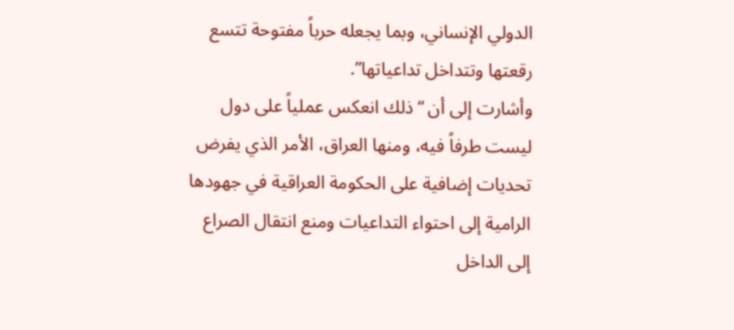الدولي الإنساني، وبما يجعله حرباً مفتوحة تتسع رقعتها وتتداخل تداعياتها”.
وأشارت إلى أن “ذلك انعكس عملياً على دول ليست طرفاً فيه، ومنها العراق، الأمر الذي يفرض تحديات إضافية على الحكومة العراقية في جهودها الرامية إلى احتواء التداعيات ومنع انتقال الصراع إلى الداخل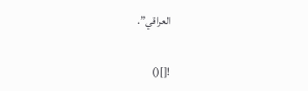العراقي”.

![]()